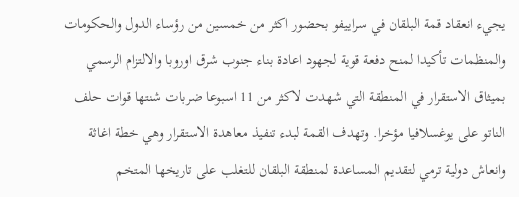يجيء انعقاد قمة البلقان في سراييفو بحضور اكثر من خمسين من رؤساء الدول والحكومات والمنظمات تأكيدا لمنح دفعة قوية لجهود اعادة بناء جنوب شرق اوروبا والالتزام الرسمي بميثاق الاستقرار في المنطقة التي شهدت لاكثر من 11 اسبوعا ضربات شنتها قوات حلف الناتو على يوغسلافيا مؤخرا. وتهدف القمة لبدء تنفيذ معاهدة الاستقرار وهي خطة اغاثة وانعاش دولية ترمي لتقديم المساعدة لمنطقة البلقان للتغلب على تاريخها المتخم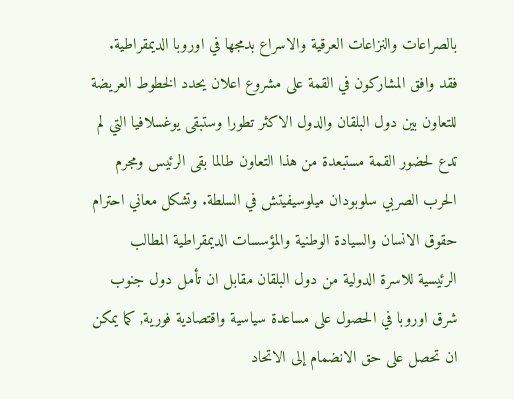بالصراعات والنزاعات العرقية والاسراع بدمجها في اوروبا الديمقراطية. فقد وافق المشاركون في القمة على مشروع اعلان يحدد الخطوط العريضة للتعاون بين دول البلقان والدول الاكثر تطورا وستبقى يوغسلافيا التي لم تدع لحضور القمة مستبعدة من هذا التعاون طالما بقى الرئيس ومجرم الحرب الصربي سلوبودان ميلوسيفيتش في السلطة. وتشكل معاني احترام حقوق الانسان والسيادة الوطنية والمؤسسات الديمقراطية المطالب الرئيسية للاسرة الدولية من دول البلقان مقابل ان تأمل دول جنوب شرق اوروبا في الحصول على مساعدة سياسية واقتصادية فورية, كما يمكن ان تحصل على حق الانضمام إلى الاتحاد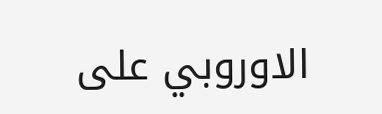الاوروبي على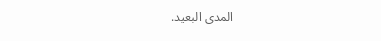المدى البعيد.